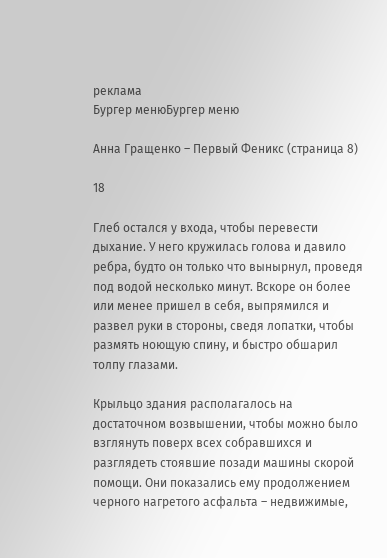реклама
Бургер менюБургер меню

Анна Гращенко – Первый Феникс (страница 8)

18

Глеб остался у входа, чтобы перевести дыхание. У него кружилась голова и давило ребра, будто он только что вынырнул, проведя под водой несколько минут. Вскоре он более или менее пришел в себя, выпрямился и развел руки в стороны, сведя лопатки, чтобы размять ноющую спину, и быстро обшарил толпу глазами.

Крыльцо здания располагалось на достаточном возвышении, чтобы можно было взглянуть поверх всех собравшихся и разглядеть стоявшие позади машины скорой помощи. Они показались ему продолжением черного нагретого асфальта – недвижимые,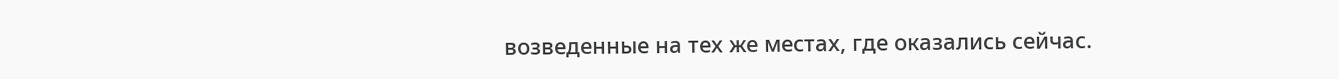возведенные на тех же местах, где оказались сейчас.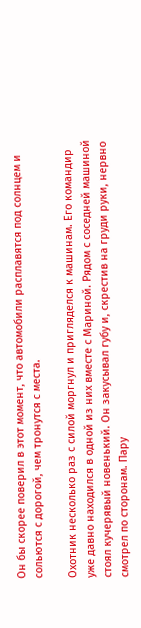Он бы скорее поверил в этот момент, что автомобили расплавятся под солнцем и сольются с дорогой, чем тронутся с места.

Охотник несколько раз с силой моргнул и пригляделся к машинам. Его командир уже давно находился в одной из них вместе с Мариной. Рядом с соседней машиной стоял кучерявый новенький. Он закусывал губу и, скрестив на груди руки, нервно смотрел по сторонам. Пару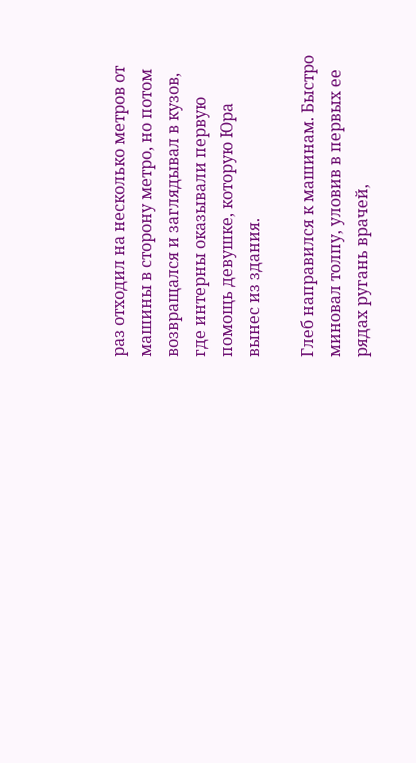раз отходил на несколько метров от машины в сторону метро, но потом возвращался и заглядывал в кузов, где интерны оказывали первую помощь девушке, которую Юра вынес из здания.

Глеб направился к машинам. Быстро миновал толпу, уловив в первых ее рядах ругань врачей,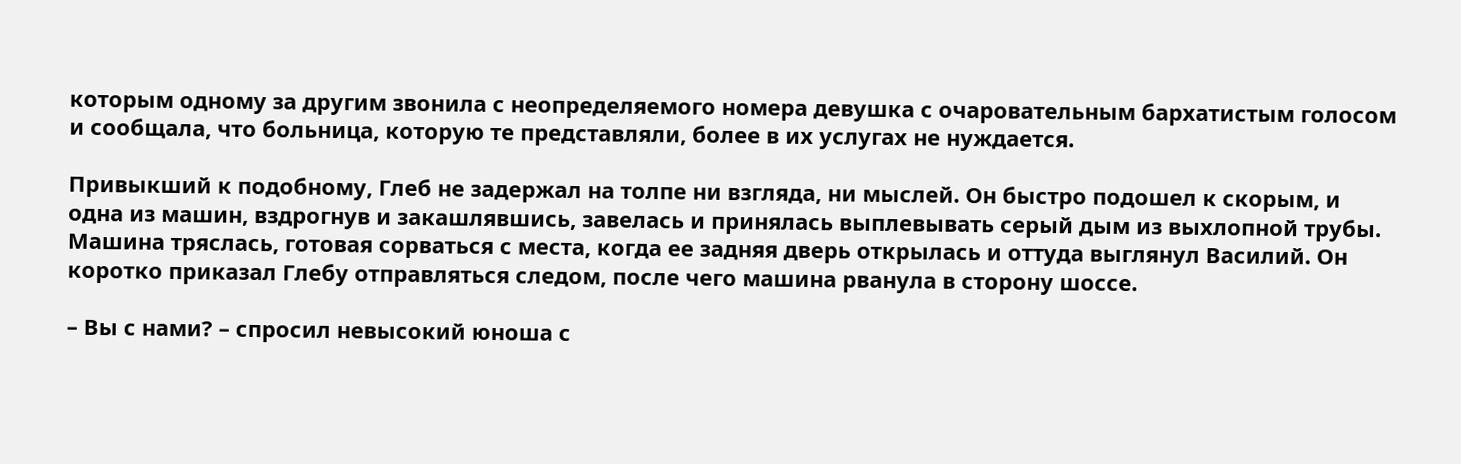которым одному за другим звонила с неопределяемого номера девушка с очаровательным бархатистым голосом и сообщала, что больница, которую те представляли, более в их услугах не нуждается.

Привыкший к подобному, Глеб не задержал на толпе ни взгляда, ни мыслей. Он быстро подошел к скорым, и одна из машин, вздрогнув и закашлявшись, завелась и принялась выплевывать серый дым из выхлопной трубы. Машина тряслась, готовая сорваться с места, когда ее задняя дверь открылась и оттуда выглянул Василий. Он коротко приказал Глебу отправляться следом, после чего машина рванула в сторону шоссе.

– Вы с нами? – спросил невысокий юноша с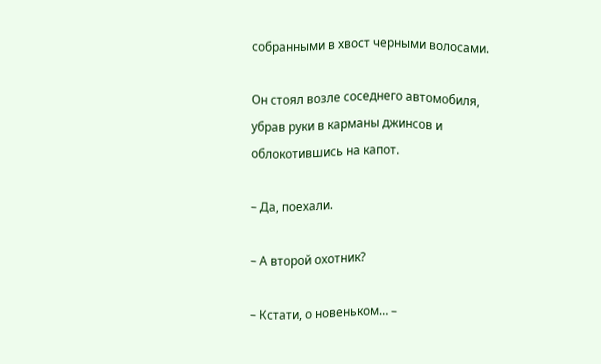собранными в хвост черными волосами.

Он стоял возле соседнего автомобиля, убрав руки в карманы джинсов и облокотившись на капот.

– Да, поехали.

– А второй охотник?

– Кстати, о новеньком… –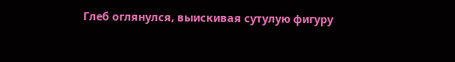Глеб оглянулся, выискивая сутулую фигуру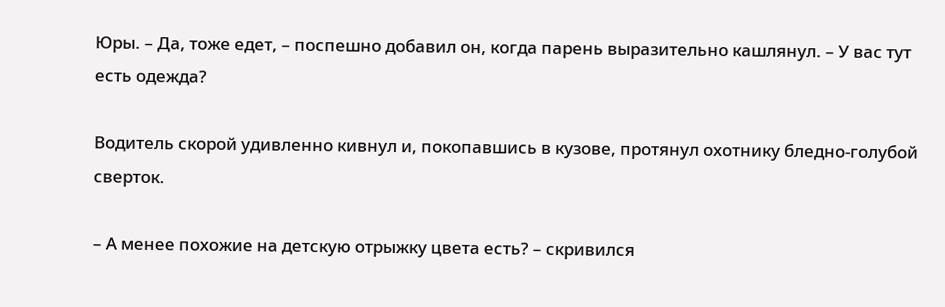Юры. – Да, тоже едет, – поспешно добавил он, когда парень выразительно кашлянул. – У вас тут есть одежда?

Водитель скорой удивленно кивнул и, покопавшись в кузове, протянул охотнику бледно-голубой сверток.

– А менее похожие на детскую отрыжку цвета есть? – скривился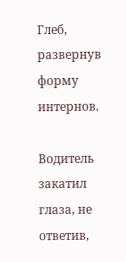Глеб, развернув форму интернов.

Водитель закатил глаза, не ответив,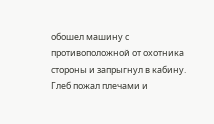обошел машину с противоположной от охотника стороны и запрыгнул в кабину. Глеб пожал плечами и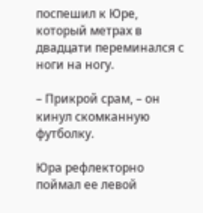поспешил к Юре, который метрах в двадцати переминался с ноги на ногу.

– Прикрой срам, – он кинул скомканную футболку.

Юра рефлекторно поймал ее левой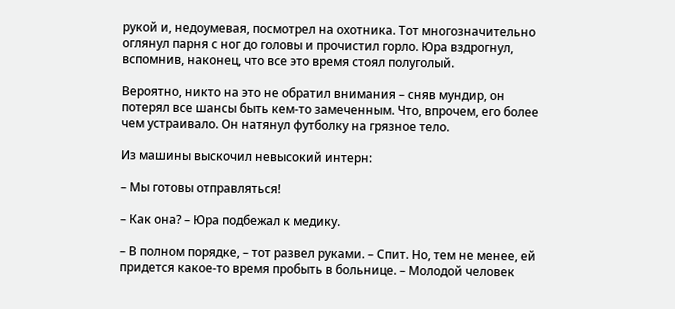рукой и, недоумевая, посмотрел на охотника. Тот многозначительно оглянул парня с ног до головы и прочистил горло. Юра вздрогнул, вспомнив, наконец, что все это время стоял полуголый.

Вероятно, никто на это не обратил внимания – сняв мундир, он потерял все шансы быть кем-то замеченным. Что, впрочем, его более чем устраивало. Он натянул футболку на грязное тело.

Из машины выскочил невысокий интерн:

– Мы готовы отправляться!

– Как она? – Юра подбежал к медику.

– В полном порядке, – тот развел руками. – Спит. Но, тем не менее, ей придется какое-то время пробыть в больнице. – Молодой человек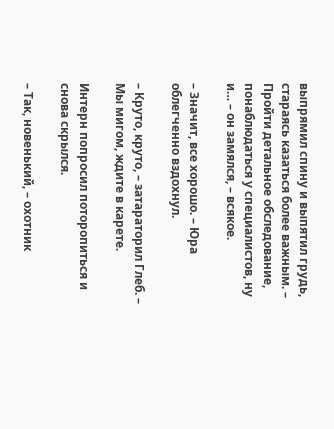выпрямил спину и выпятил грудь, стараясь казаться более важным. – Пройти детальное обследование, понаблюдаться у специалистов, ну и… – он замялся, – всякое.

– Значит, все хорошо. – Юра облегченно вздохнул.

– Круто, круто, – затараторил Глеб. – Мы мигом, ждите в карете.

Интерн попросил поторопиться и снова скрылся.

– Так, новенький, – охотник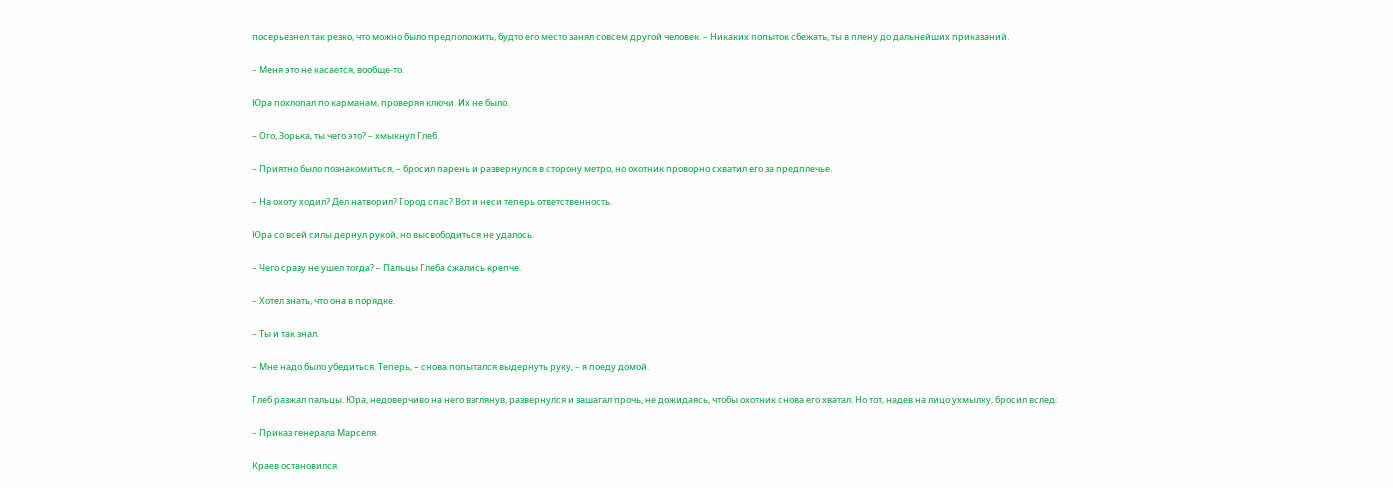посерьезнел так резко, что можно было предположить, будто его место занял совсем другой человек. – Никаких попыток сбежать, ты в плену до дальнейших приказаний.

– Меня это не касается, вообще-то.

Юра похлопал по карманам, проверяя ключи. Их не было.

– Ого, Зорька, ты чего это? – хмыкнул Глеб.

– Приятно было познакомиться, – бросил парень и развернулся в сторону метро, но охотник проворно схватил его за предплечье.

– На охоту ходил? Дел натворил? Город спас? Вот и неси теперь ответственность.

Юра со всей силы дернул рукой, но высвободиться не удалось.

– Чего сразу не ушел тогда? – Пальцы Глеба сжались крепче.

– Хотел знать, что она в порядке.

– Ты и так знал.

– Мне надо было убедиться. Теперь, – снова попытался выдернуть руку, – я поеду домой.

Глеб разжал пальцы. Юра, недоверчиво на него взглянув, развернулся и зашагал прочь, не дожидаясь, чтобы охотник снова его хватал. Но тот, надев на лицо ухмылку, бросил вслед:

– Приказ генерала Марселя.

Краев остановился.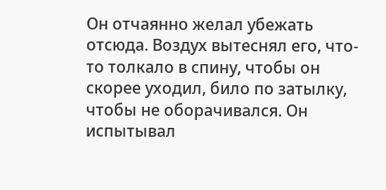Он отчаянно желал убежать отсюда. Воздух вытеснял его, что-то толкало в спину, чтобы он скорее уходил, било по затылку, чтобы не оборачивался. Он испытывал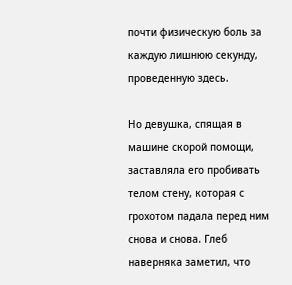почти физическую боль за каждую лишнюю секунду, проведенную здесь.

Но девушка, спящая в машине скорой помощи, заставляла его пробивать телом стену, которая с грохотом падала перед ним снова и снова. Глеб наверняка заметил, что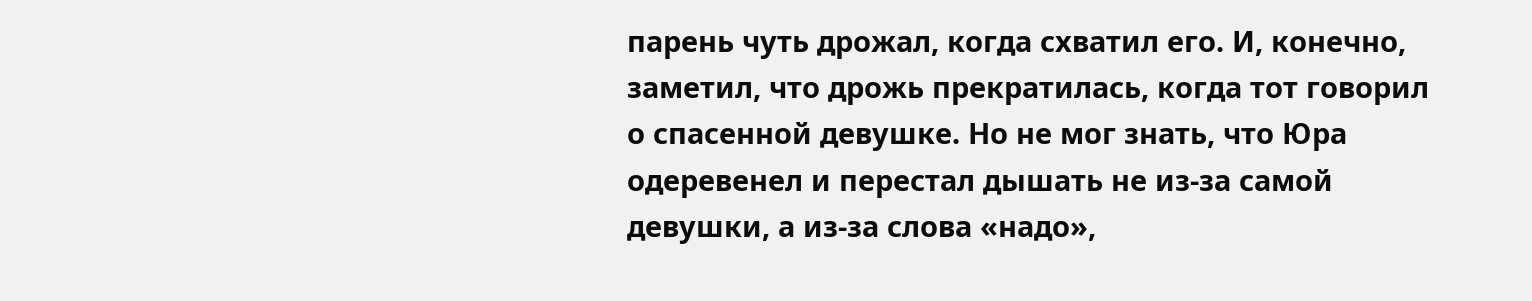парень чуть дрожал, когда схватил его. И, конечно, заметил, что дрожь прекратилась, когда тот говорил о спасенной девушке. Но не мог знать, что Юра одеревенел и перестал дышать не из-за самой девушки, а из-за слова «надо»,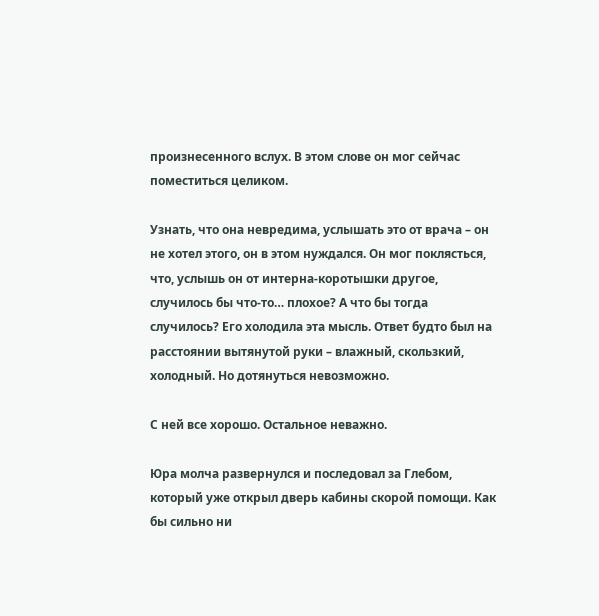произнесенного вслух. В этом слове он мог сейчас поместиться целиком.

Узнать, что она невредима, услышать это от врача – он не хотел этого, он в этом нуждался. Он мог поклясться, что, услышь он от интерна-коротышки другое, случилось бы что-то… плохое? А что бы тогда случилось? Его холодила эта мысль. Ответ будто был на расстоянии вытянутой руки – влажный, скользкий, холодный. Но дотянуться невозможно.

С ней все хорошо. Остальное неважно.

Юра молча развернулся и последовал за Глебом, который уже открыл дверь кабины скорой помощи. Как бы сильно ни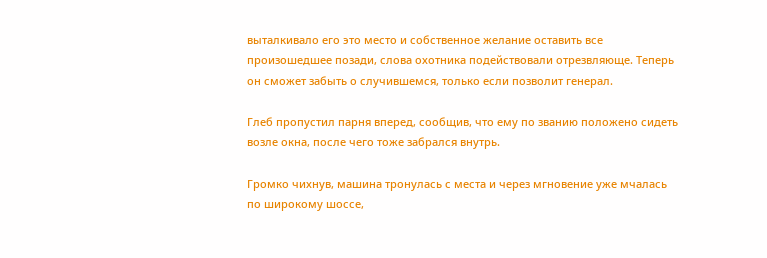выталкивало его это место и собственное желание оставить все произошедшее позади, слова охотника подействовали отрезвляюще. Теперь он сможет забыть о случившемся, только если позволит генерал.

Глеб пропустил парня вперед, сообщив, что ему по званию положено сидеть возле окна, после чего тоже забрался внутрь.

Громко чихнув, машина тронулась с места и через мгновение уже мчалась по широкому шоссе,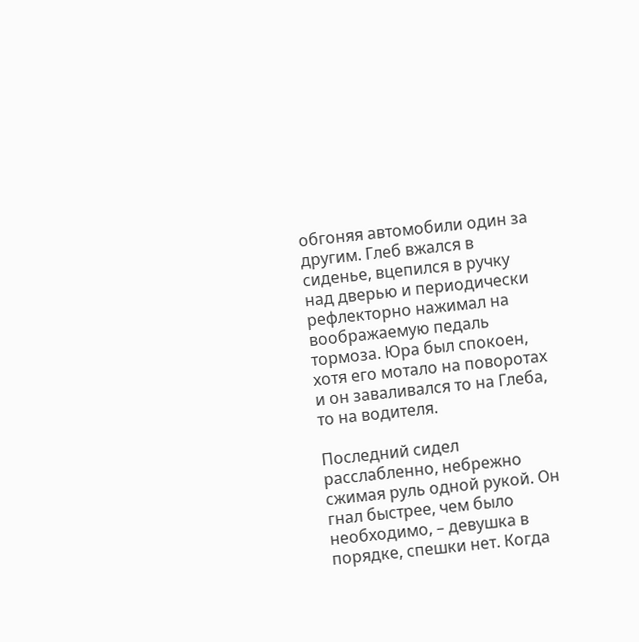обгоняя автомобили один за другим. Глеб вжался в сиденье, вцепился в ручку над дверью и периодически рефлекторно нажимал на воображаемую педаль тормоза. Юра был спокоен, хотя его мотало на поворотах и он заваливался то на Глеба, то на водителя.

Последний сидел расслабленно, небрежно сжимая руль одной рукой. Он гнал быстрее, чем было необходимо, – девушка в порядке, спешки нет. Когда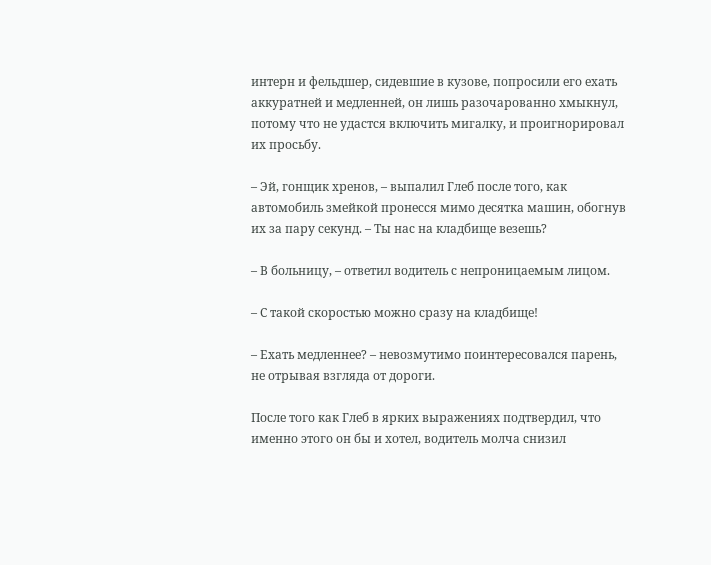интерн и фельдшер, сидевшие в кузове, попросили его ехать аккуратней и медленней, он лишь разочарованно хмыкнул, потому что не удастся включить мигалку, и проигнорировал их просьбу.

– Эй, гонщик хренов, – выпалил Глеб после того, как автомобиль змейкой пронесся мимо десятка машин, обогнув их за пару секунд. – Ты нас на кладбище везешь?

– В больницу, – ответил водитель с непроницаемым лицом.

– С такой скоростью можно сразу на кладбище!

– Ехать медленнее? – невозмутимо поинтересовался парень, не отрывая взгляда от дороги.

После того как Глеб в ярких выражениях подтвердил, что именно этого он бы и хотел, водитель молча снизил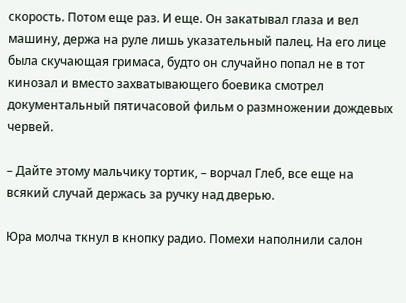скорость. Потом еще раз. И еще. Он закатывал глаза и вел машину, держа на руле лишь указательный палец. На его лице была скучающая гримаса, будто он случайно попал не в тот кинозал и вместо захватывающего боевика смотрел документальный пятичасовой фильм о размножении дождевых червей.

– Дайте этому мальчику тортик, – ворчал Глеб, все еще на всякий случай держась за ручку над дверью.

Юра молча ткнул в кнопку радио. Помехи наполнили салон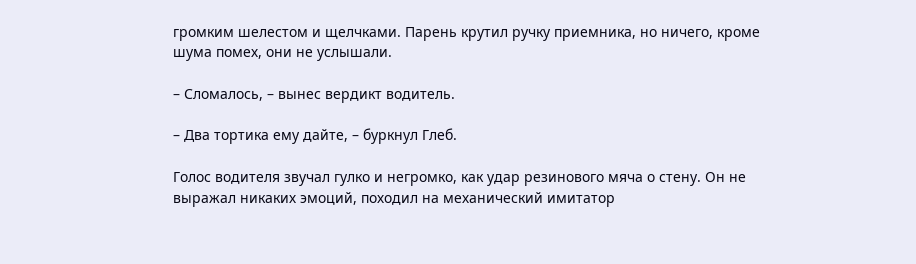громким шелестом и щелчками. Парень крутил ручку приемника, но ничего, кроме шума помех, они не услышали.

– Сломалось, – вынес вердикт водитель.

– Два тортика ему дайте, – буркнул Глеб.

Голос водителя звучал гулко и негромко, как удар резинового мяча о стену. Он не выражал никаких эмоций, походил на механический имитатор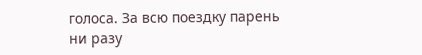голоса. За всю поездку парень ни разу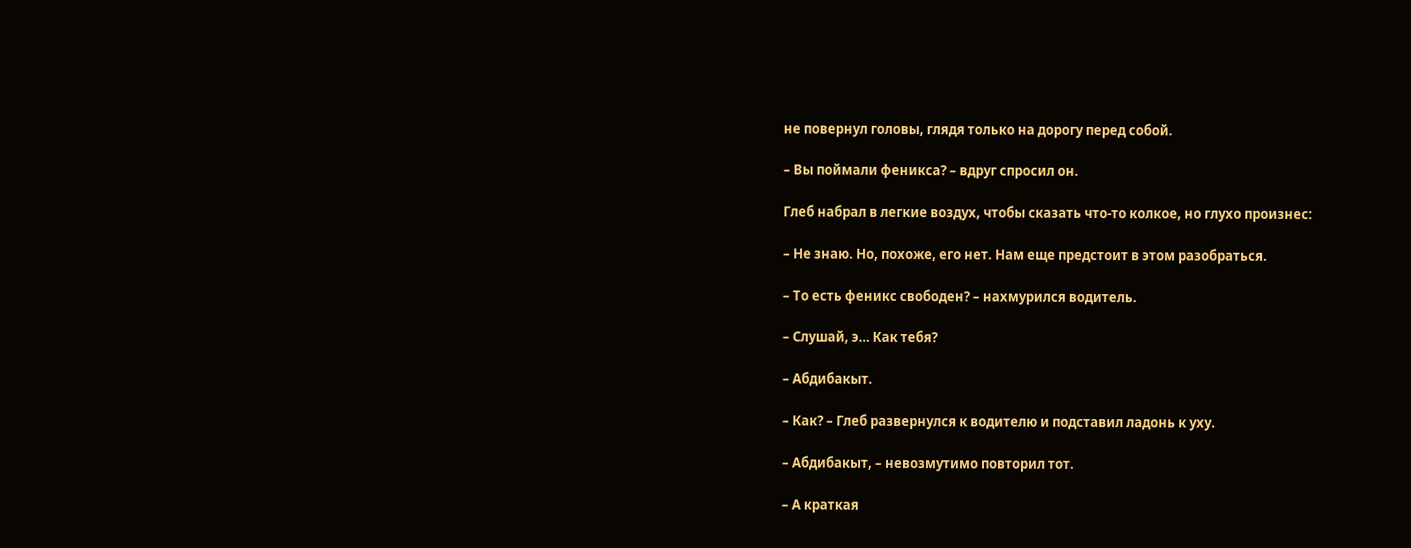не повернул головы, глядя только на дорогу перед собой.

– Вы поймали феникса? – вдруг спросил он.

Глеб набрал в легкие воздух, чтобы сказать что-то колкое, но глухо произнес:

– Не знаю. Но, похоже, его нет. Нам еще предстоит в этом разобраться.

– То есть феникс свободен? – нахмурился водитель.

– Слушай, э… Как тебя?

– Абдибакыт.

– Как? – Глеб развернулся к водителю и подставил ладонь к уху.

– Абдибакыт, – невозмутимо повторил тот.

– А краткая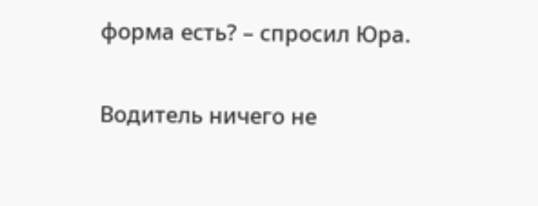форма есть? – спросил Юра.

Водитель ничего не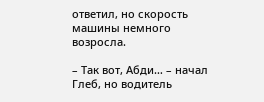ответил, но скорость машины немного возросла.

– Так вот, Абди… – начал Глеб, но водитель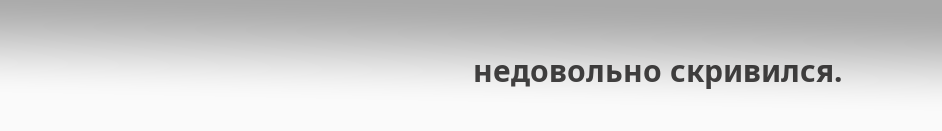недовольно скривился.